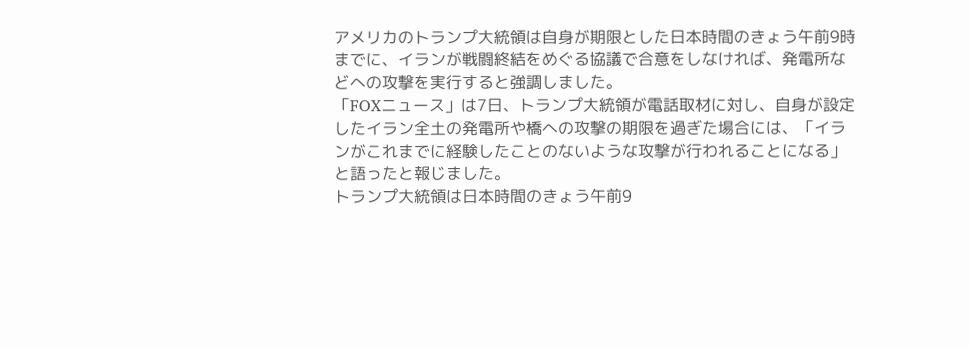アメリカのトランプ大統領は自身が期限とした日本時間のきょう午前9時までに、イランが戦闘終結をめぐる協議で合意をしなければ、発電所などへの攻撃を実行すると強調しました。
「FOXニュース」は7日、トランプ大統領が電話取材に対し、自身が設定したイラン全土の発電所や橋への攻撃の期限を過ぎた場合には、「イランがこれまでに経験したことのないような攻撃が行われることになる」と語ったと報じました。
トランプ大統領は日本時間のきょう午前9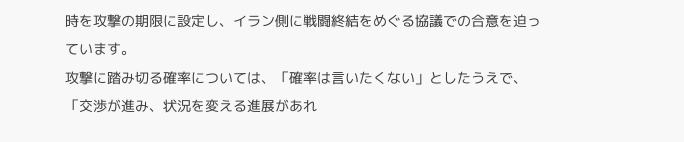時を攻撃の期限に設定し、イラン側に戦闘終結をめぐる協議での合意を迫っています。
攻撃に踏み切る確率については、「確率は言いたくない」としたうえで、「交渉が進み、状況を変える進展があれ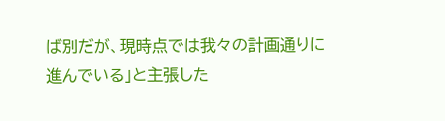ば別だが、現時点では我々の計画通りに進んでいる」と主張した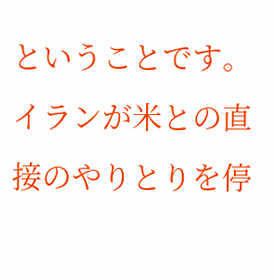ということです。
イランが米との直接のやりとりを停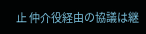止 仲介役経由の協議は継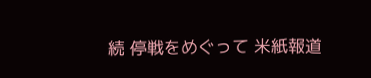続 停戦をめぐって 米紙報道